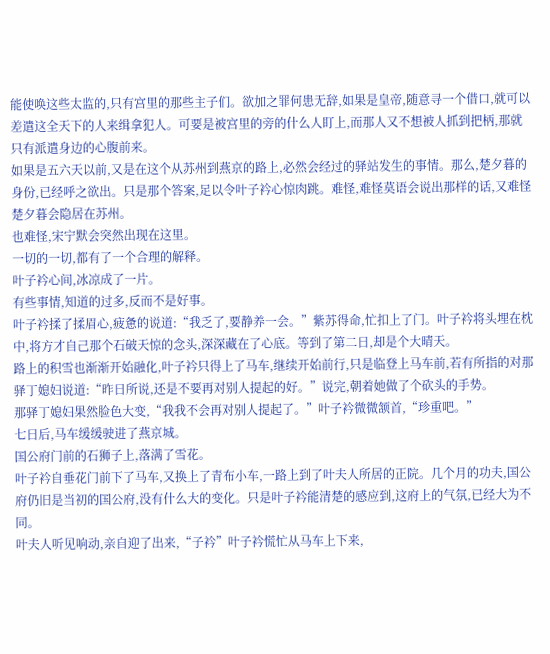能使唤这些太监的,只有宫里的那些主子们。欲加之罪何患无辞,如果是皇帝,随意寻一个借口,就可以差遣这全天下的人来缉拿犯人。可要是被宫里的旁的什么人盯上,而那人又不想被人抓到把柄,那就只有派遣身边的心腹前来。
如果是五六天以前,又是在这个从苏州到燕京的路上,必然会经过的驿站发生的事情。那么,楚夕暮的身份,已经呼之欲出。只是那个答案,足以令叶子衿心惊肉跳。难怪,难怪莫语会说出那样的话,又难怪楚夕暮会隐居在苏州。
也难怪,宋宁默会突然出现在这里。
一切的一切,都有了一个合理的解释。
叶子衿心间,冰凉成了一片。
有些事情,知道的过多,反而不是好事。
叶子衿揉了揉眉心,疲惫的说道:“我乏了,要静养一会。”紫苏得命,忙扣上了门。叶子衿将头埋在枕中,将方才自己那个石破天惊的念头,深深藏在了心底。等到了第二日,却是个大晴天。
路上的积雪也渐渐开始融化,叶子衿只得上了马车,继续开始前行,只是临登上马车前,若有所指的对那驿丁媳妇说道:“昨日所说,还是不要再对别人提起的好。”说完,朝着她做了个砍头的手势。
那驿丁媳妇果然脸色大变,“我我不会再对别人提起了。”叶子衿微微颔首,“珍重吧。”
七日后,马车缓缓驶进了燕京城。
国公府门前的石狮子上,落满了雪花。
叶子衿自垂花门前下了马车,又换上了青布小车,一路上到了叶夫人所居的正院。几个月的功夫,国公府仍旧是当初的国公府,没有什么大的变化。只是叶子衿能清楚的感应到,这府上的气氛,已经大为不同。
叶夫人听见响动,亲自迎了出来,“子衿”叶子衿慌忙从马车上下来,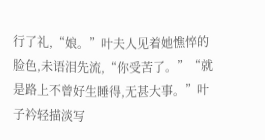行了礼,“娘。”叶夫人见着她憔悴的脸色,未语泪先流,“你受苦了。”“就是路上不曾好生睡得,无甚大事。”叶子衿轻描淡写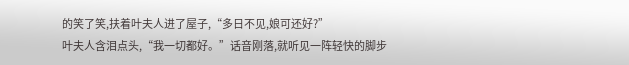的笑了笑,扶着叶夫人进了屋子,“多日不见,娘可还好?”
叶夫人含泪点头,“我一切都好。”话音刚落,就听见一阵轻快的脚步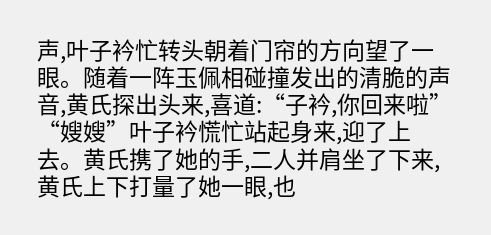声,叶子衿忙转头朝着门帘的方向望了一眼。随着一阵玉佩相碰撞发出的清脆的声音,黄氏探出头来,喜道:“子衿,你回来啦”
“嫂嫂”叶子衿慌忙站起身来,迎了上去。黄氏携了她的手,二人并肩坐了下来,黄氏上下打量了她一眼,也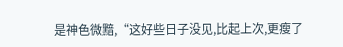是神色微黯,“这好些日子没见,比起上次,更瘦了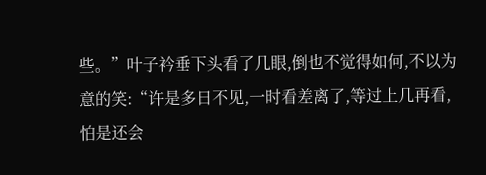些。”叶子衿垂下头看了几眼,倒也不觉得如何,不以为意的笑:“许是多日不见,一时看差离了,等过上几再看,怕是还会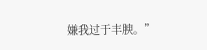嫌我过于丰腴。”